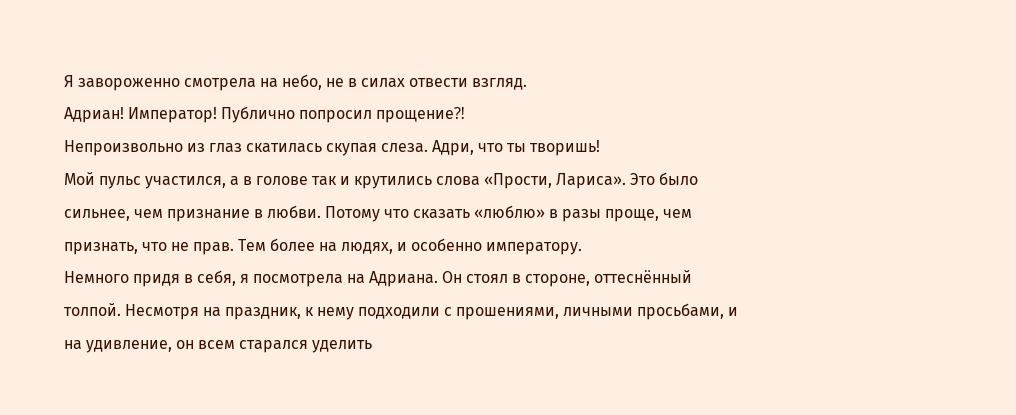Я завороженно смотрела на небо, не в силах отвести взгляд.
Адриан! Император! Публично попросил прощение⁈
Непроизвольно из глаз скатилась скупая слеза. Адри, что ты творишь!
Мой пульс участился, а в голове так и крутились слова «Прости, Лариса». Это было сильнее, чем признание в любви. Потому что сказать «люблю» в разы проще, чем признать, что не прав. Тем более на людях, и особенно императору.
Немного придя в себя, я посмотрела на Адриана. Он стоял в стороне, оттеснённый толпой. Несмотря на праздник, к нему подходили с прошениями, личными просьбами, и на удивление, он всем старался уделить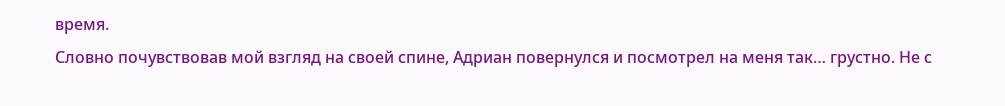время.
Словно почувствовав мой взгляд на своей спине, Адриан повернулся и посмотрел на меня так… грустно. Не с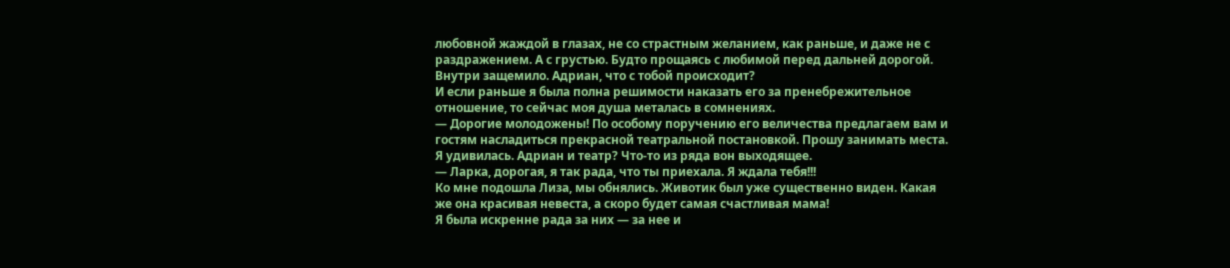любовной жаждой в глазах, не со страстным желанием, как раньше, и даже не с раздражением. А с грустью. Будто прощаясь с любимой перед дальней дорогой.
Внутри защемило. Адриан, что с тобой происходит?
И если раньше я была полна решимости наказать его за пренебрежительное отношение, то сейчас моя душа металась в сомнениях.
— Дорогие молодожены! По особому поручению его величества предлагаем вам и гостям насладиться прекрасной театральной постановкой. Прошу занимать места.
Я удивилась. Адриан и театр? Что-то из ряда вон выходящее.
— Ларка, дорогая, я так рада, что ты приехала. Я ждала тебя!!!
Ко мне подошла Лиза, мы обнялись. Животик был уже существенно виден. Какая же она красивая невеста, а скоро будет самая счастливая мама!
Я была искренне рада за них — за нее и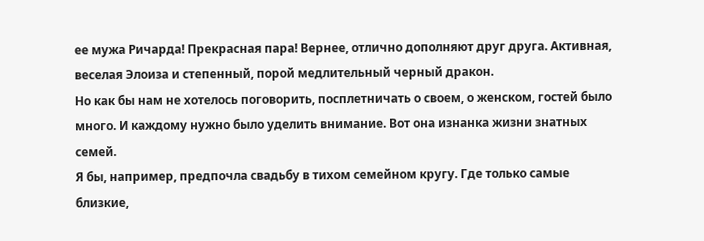ее мужа Ричарда! Прекрасная пара! Вернее, отлично дополняют друг друга. Активная, веселая Элоиза и степенный, порой медлительный черный дракон.
Но как бы нам не хотелось поговорить, посплетничать о своем, о женском, гостей было много. И каждому нужно было уделить внимание. Вот она изнанка жизни знатных семей.
Я бы, например, предпочла свадьбу в тихом семейном кругу. Где только самые близкие,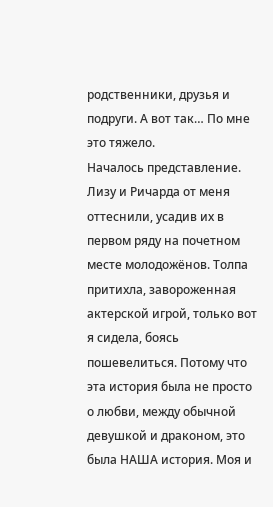родственники, друзья и подруги. А вот так… По мне это тяжело.
Началось представление.
Лизу и Ричарда от меня оттеснили, усадив их в первом ряду на почетном месте молодожёнов. Толпа притихла, завороженная актерской игрой, только вот я сидела, боясь пошевелиться. Потому что эта история была не просто о любви, между обычной девушкой и драконом, это была НАША история. Моя и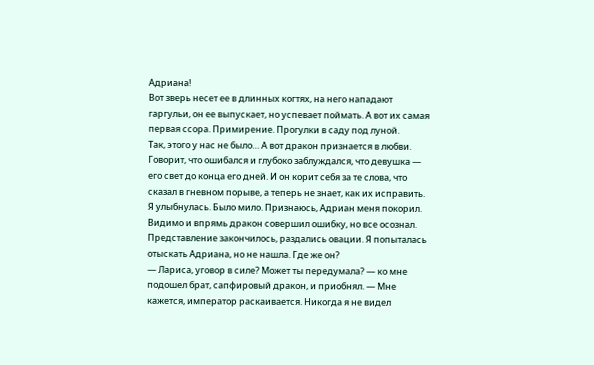Адриана!
Вот зверь несет ее в длинных когтях, на него нападают гаргульи, он ее выпускает, но успевает поймать. А вот их самая первая ссора. Примирение. Прогулки в саду под луной.
Так, этого у нас не было… А вот дракон признается в любви. Говорит, что ошибался и глубоко заблуждался, что девушка — его свет до конца его дней. И он корит себя за те слова, что сказал в гневном порыве, а теперь не знает, как их исправить.
Я улыбнулась. Было мило. Признаюсь, Адриан меня покорил. Видимо и впрямь дракон совершил ошибку, но все осознал.
Представление закончилось, раздались овации. Я попыталась отыскать Адриана, но не нашла. Где же он?
— Лариса, уговор в силе? Может ты передумала? — ко мне подошел брат, сапфировый дракон, и приобнял. — Мне кажется, император раскаивается. Никогда я не видел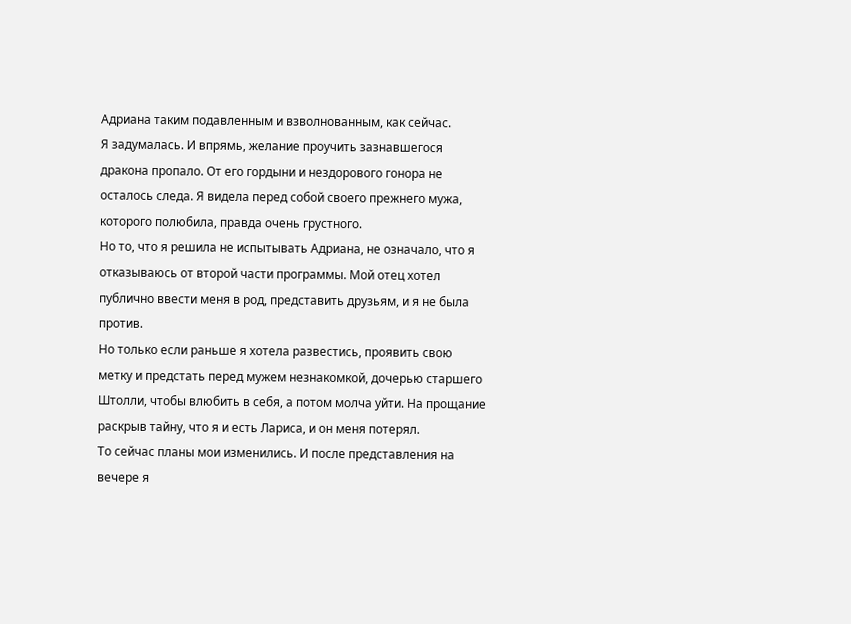Адриана таким подавленным и взволнованным, как сейчас.
Я задумалась. И впрямь, желание проучить зазнавшегося дракона пропало. От его гордыни и нездорового гонора не осталось следа. Я видела перед собой своего прежнего мужа, которого полюбила, правда очень грустного.
Но то, что я решила не испытывать Адриана, не означало, что я отказываюсь от второй части программы. Мой отец хотел публично ввести меня в род, представить друзьям, и я не была против.
Но только если раньше я хотела развестись, проявить свою метку и предстать перед мужем незнакомкой, дочерью старшего Штолли, чтобы влюбить в себя, а потом молча уйти. На прощание раскрыв тайну, что я и есть Лариса, и он меня потерял.
То сейчас планы мои изменились. И после представления на вечере я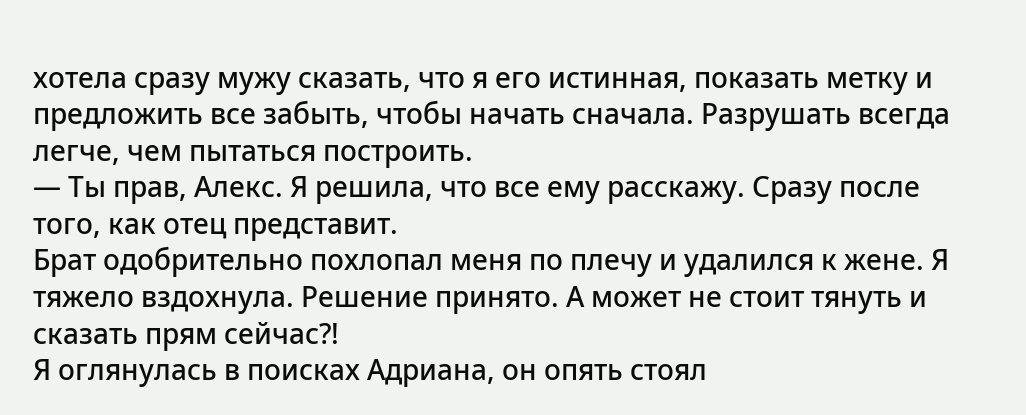хотела сразу мужу сказать, что я его истинная, показать метку и предложить все забыть, чтобы начать сначала. Разрушать всегда легче, чем пытаться построить.
— Ты прав, Алекс. Я решила, что все ему расскажу. Сразу после того, как отец представит.
Брат одобрительно похлопал меня по плечу и удалился к жене. Я тяжело вздохнула. Решение принято. А может не стоит тянуть и сказать прям сейчас⁈
Я оглянулась в поисках Адриана, он опять стоял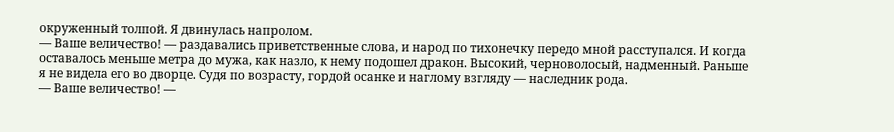окруженный толпой. Я двинулась напролом.
— Ваше величество! — раздавались приветственные слова, и народ по тихонечку передо мной расступался. И когда оставалось меньше метра до мужа, как назло, к нему подошел дракон. Высокий, черноволосый, надменный. Раньше я не видела его во дворце. Судя по возрасту, гордой осанке и наглому взгляду — наследник рода.
— Ваше величество! —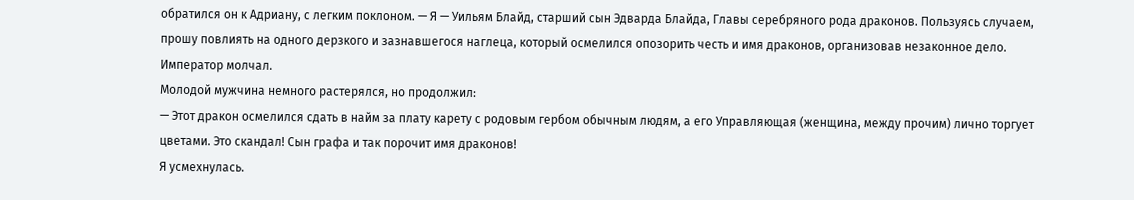обратился он к Адриану, с легким поклоном. — Я — Уильям Блайд, старший сын Эдварда Блайда, Главы серебряного рода драконов. Пользуясь случаем, прошу повлиять на одного дерзкого и зазнавшегося наглеца, который осмелился опозорить честь и имя драконов, организовав незаконное дело.
Император молчал.
Молодой мужчина немного растерялся, но продолжил:
— Этот дракон осмелился сдать в найм за плату карету с родовым гербом обычным людям, а его Управляющая (женщина, между прочим) лично торгует цветами. Это скандал! Сын графа и так порочит имя драконов!
Я усмехнулась.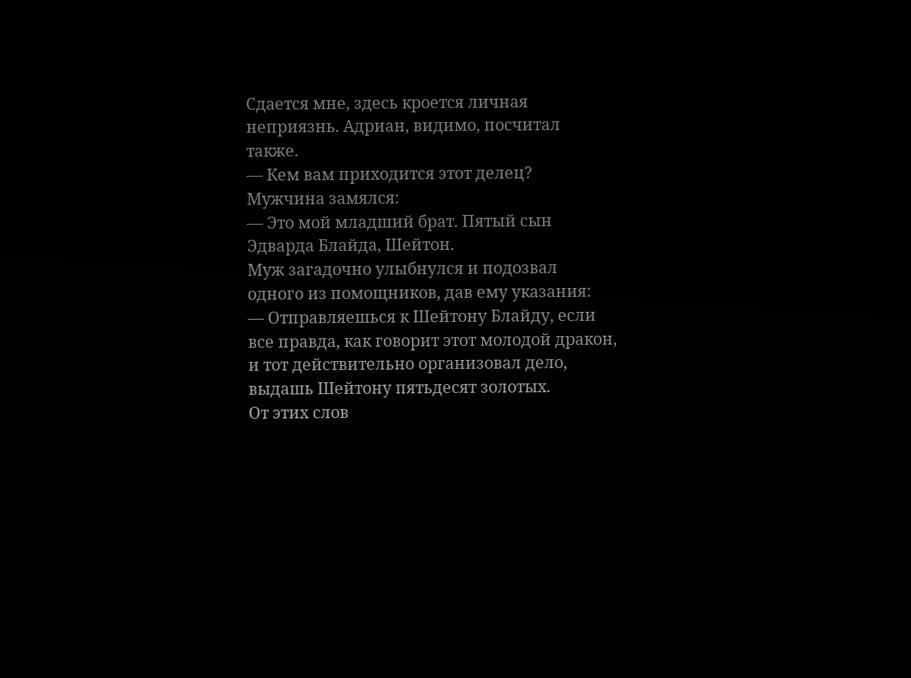Сдается мне, здесь кроется личная неприязнь. Адриан, видимо, посчитал также.
— Кем вам приходится этот делец?
Мужчина замялся:
— Это мой младший брат. Пятый сын Эдварда Блайда, Шейтон.
Муж загадочно улыбнулся и подозвал одного из помощников, дав ему указания:
— Отправляешься к Шейтону Блайду, если все правда, как говорит этот молодой дракон, и тот действительно организовал дело, выдашь Шейтону пятьдесят золотых.
От этих слов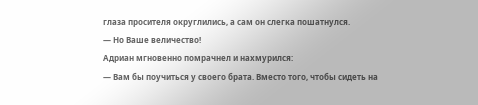глаза просителя округлились, а сам он слегка пошатнулся.
— Но Ваше величество!
Адриан мгновенно помрачнел и нахмурился:
— Вам бы поучиться у своего брата. Вместо того, чтобы сидеть на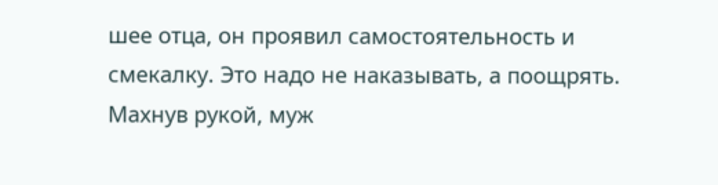шее отца, он проявил самостоятельность и смекалку. Это надо не наказывать, а поощрять.
Махнув рукой, муж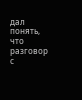дал понять, что разговор с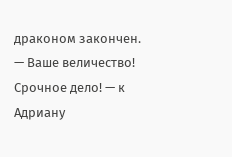драконом закончен.
— Ваше величество! Срочное дело! — к Адриану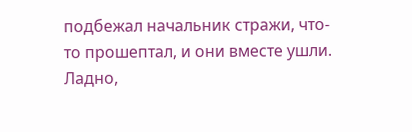подбежал начальник стражи, что-то прошептал, и они вместе ушли.
Ладно,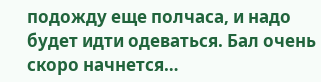подожду еще полчаса, и надо будет идти одеваться. Бал очень скоро начнется…